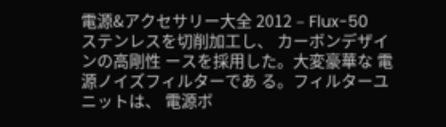電源&アクセサリー大全 2012 – Flux-50
ステンレスを切削加工し、 カーボンデザインの高剛性 ースを採用した。大変豪華な 電源ノイズフィルターであ る。フィルターユニットは、 電源ボ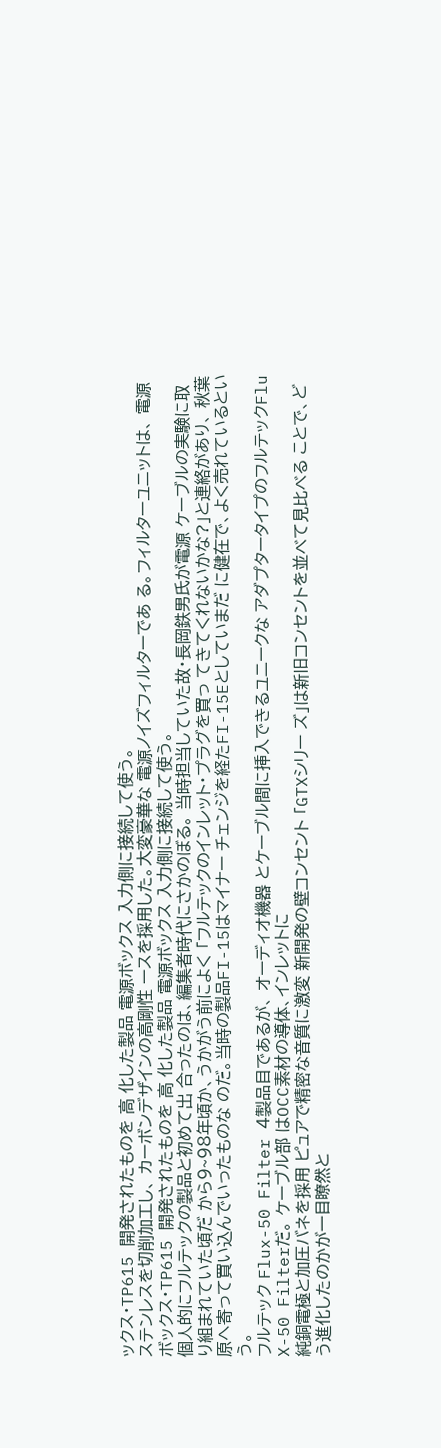ックス・TP615 開発されたものを 高 化した製品 電源ボックス 入力側に接続して使う。
ステンレスを切削加工し、 カーボンデザインの高剛性 ースを採用した。大変豪華な 電源ノイズフィルターであ る。フィルターユニットは、 電源ボックス・TP615 開発されたものを 高 化した製品 電源ボックス 入力側に接続して使う。
個人的にフルテックの製品と初めて出 合ったのは、編集者時代にさかのぼる。 当時担当していた故・長岡鉄男氏が電源 ケーブルの実験に取り組まれていた頃だ から9~98年頃か、うかがう前によく 「フルテックのインレット・プラグを買っ てきてくれないかな?」と連絡があり、 秋葉原へ寄って買い込んでいったものな のだ。当時の製品FI-15はマイナー チェンジを経たFI-15Eとしていまだ に健在で、よく売れているという。
フルテック Flux-50 Filter 4製品目であるが、 オーディオ機器 とケーブル間に挿入できるユニークな アダプタータイプのフルテックFlu X-50 Filterだ。 ケーブル部 はOCC素材の導体、インレットに
純銅電極と加圧バネを採用 ピュアで精密な音質に激変 新開発の壁コンセント 「GTXシリー ズ」は新旧コンセントを並べて見比べる ことで、どう進化したのかが一目瞭然と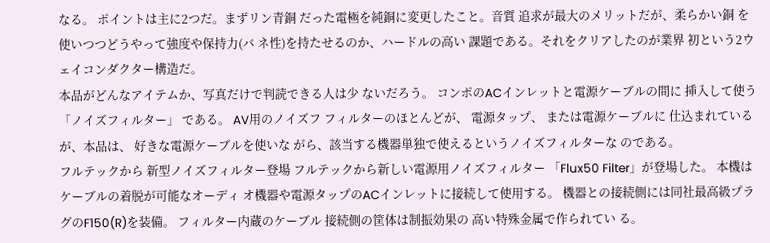なる。 ポイントは主に2つだ。まずリン青銅 だった電極を純銅に変更したこと。音質 追求が最大のメリットだが、柔らかい銅 を使いつつどうやって強度や保持力(バ ネ性)を持たせるのか、ハードルの高い 課題である。それをクリアしたのが業界 初という2ウェイコンダクター構造だ。
本品がどんなアイテムか、写真だけで判読できる人は少 ないだろう。 コンポのACインレットと電源ケーブルの間に 挿入して使う 「ノイズフィルター」 である。 AV用のノイズフ フィルターのほとんどが、 電源タップ、 または電源ケーブルに 仕込まれているが、本品は、 好きな電源ケーブルを使いな がら、該当する機器単独で使えるというノイズフィルターな のである。
フルテックから 新型ノイズフィルター登場 フルテックから新しい電源用ノイズフィルター 「Flux50 Filter」が登場した。 本機はケーブルの着脱が可能なオーディ オ機器や電源タップのACインレットに接続して使用する。 機器との接続側には同社最高級プラグのF150(R)を装備。 フィルター内蔵のケーブル 接続側の筐体は制振効果の 高い特殊金属で作られてい る。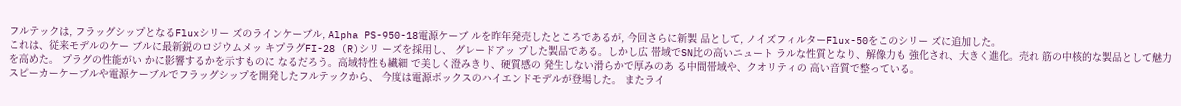フルテックは, フラッグシップとなるFluxシリー ズのラインケーブル, Alpha PS-950-18電源ケーブ ルを昨年発売したところであるが, 今回さらに新製 品として, ノイズフィルターFlux-50をこのシリー ズに追加した。
これは、従来モデルのケー ブルに最新鋭のロジウムメッ キプラグFI-28 (R)シリ ーズを採用し、 グレードアッ プした製品である。しかし広 帯域でSN比の高いニュート ラルな性質となり、解像力も 強化され、大きく進化。売れ 筋の中核的な製品として魅力 を高めた。 プラグの性能がい かに影響するかを示すものに なるだろう。高域特性も繊細 で美しく澄みきり、硬質感の 発生しない滑らかで厚みのあ る中間帯域や、クオリティの 高い音質で整っている。
スピーカーケーブルや電源ケーブルでフラッグシップを開発したフルテックから、 今度は電源ボックスのハイエンドモデルが登場した。 またライ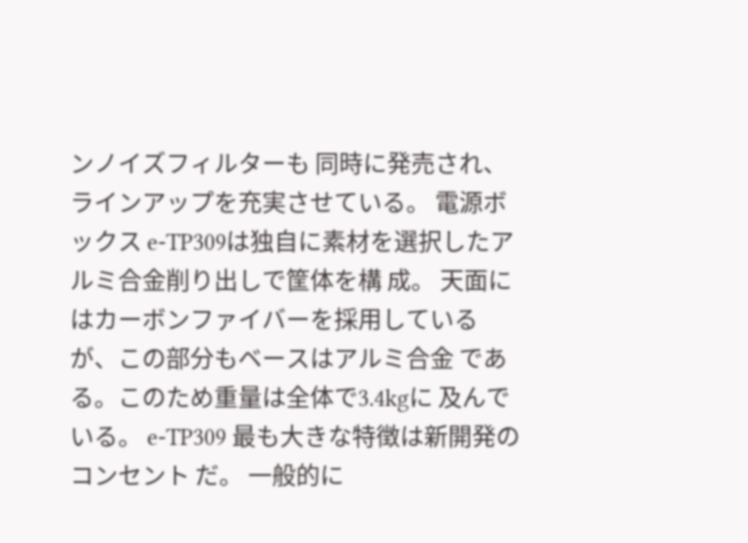ンノイズフィルターも 同時に発売され、ラインアップを充実させている。 電源ボックス e-TP309は独自に素材を選択したアルミ合金削り出しで筐体を構 成。 天面にはカーボンファイバーを採用しているが、この部分もベースはアルミ合金 である。このため重量は全体で3.4kgに 及んでいる。 e-TP309 最も大きな特徴は新開発のコンセント だ。 一般的に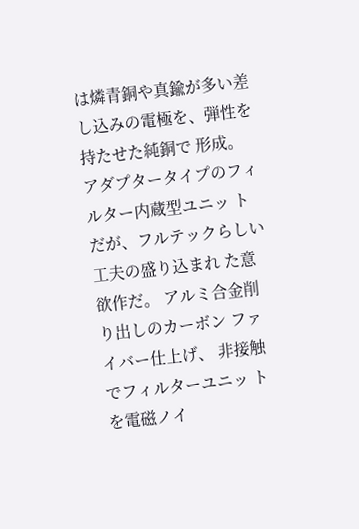は燐青銅や真鍮が多い差 し込みの電極を、弾性を持たせた純銅で 形成。
アダプタータイプのフィルター内蔵型ユニッ トだが、フルテックらしい工夫の盛り込まれ た意欲作だ。 アルミ合金削り出しのカーボン ファイバー仕上げ、 非接触でフィルターユニッ トを電磁ノイ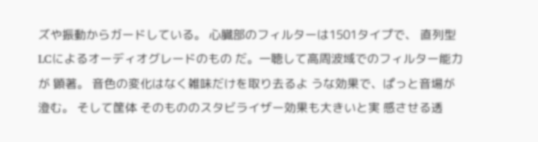ズや振動からガードしている。 心臓部のフィルターは1501タイプで、 直列型LCによるオーディオグレードのもの だ。一聴して高周波域でのフィルター能力が 顕著。 音色の変化はなく雑味だけを取り去るよ うな効果で、ぱっと音場が澄む。 そして筐体 そのもののスタビライザー効果も大きいと実 感させる透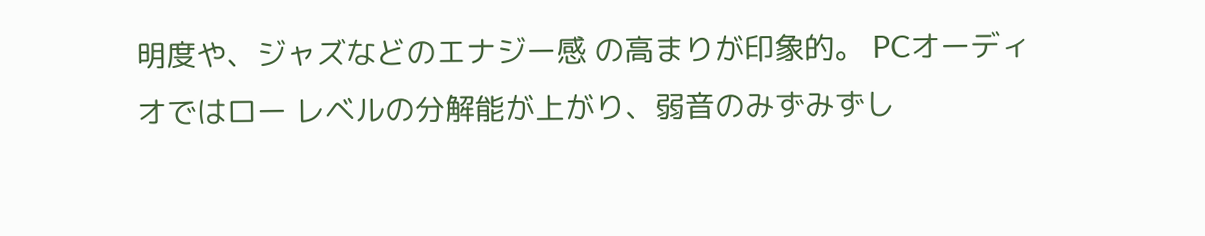明度や、ジャズなどのエナジー感 の高まりが印象的。 PCオーディオではロー レベルの分解能が上がり、弱音のみずみずし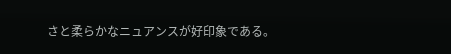さと柔らかなニュアンスが好印象である。